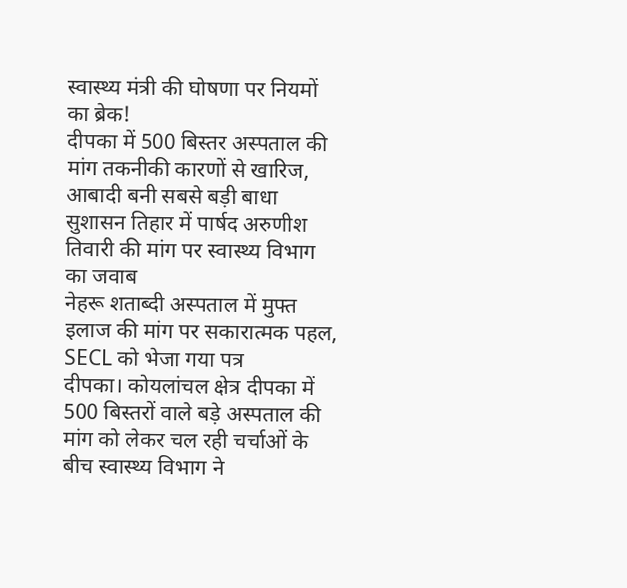स्वास्थ्य मंत्री की घोषणा पर नियमों का ब्रेक!
दीपका में 500 बिस्तर अस्पताल की मांग तकनीकी कारणों से खारिज, आबादी बनी सबसे बड़ी बाधा
सुशासन तिहार में पार्षद अरुणीश तिवारी की मांग पर स्वास्थ्य विभाग का जवाब
नेहरू शताब्दी अस्पताल में मुफ्त इलाज की मांग पर सकारात्मक पहल, SECL को भेजा गया पत्र
दीपका। कोयलांचल क्षेत्र दीपका में 500 बिस्तरों वाले बड़े अस्पताल की मांग को लेकर चल रही चर्चाओं के बीच स्वास्थ्य विभाग ने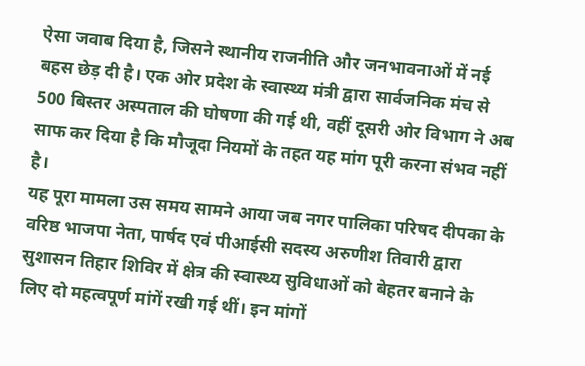ऐसा जवाब दिया है, जिसने स्थानीय राजनीति और जनभावनाओं में नई बहस छेड़ दी है। एक ओर प्रदेश के स्वास्थ्य मंत्री द्वारा सार्वजनिक मंच से 500 बिस्तर अस्पताल की घोषणा की गई थी, वहीं दूसरी ओर विभाग ने अब साफ कर दिया है कि मौजूदा नियमों के तहत यह मांग पूरी करना संभव नहीं है।
यह पूरा मामला उस समय सामने आया जब नगर पालिका परिषद दीपका के वरिष्ठ भाजपा नेता, पार्षद एवं पीआईसी सदस्य अरुणीश तिवारी द्वारा सुशासन तिहार शिविर में क्षेत्र की स्वास्थ्य सुविधाओं को बेहतर बनाने के लिए दो महत्वपूर्ण मांगें रखी गई थीं। इन मांगों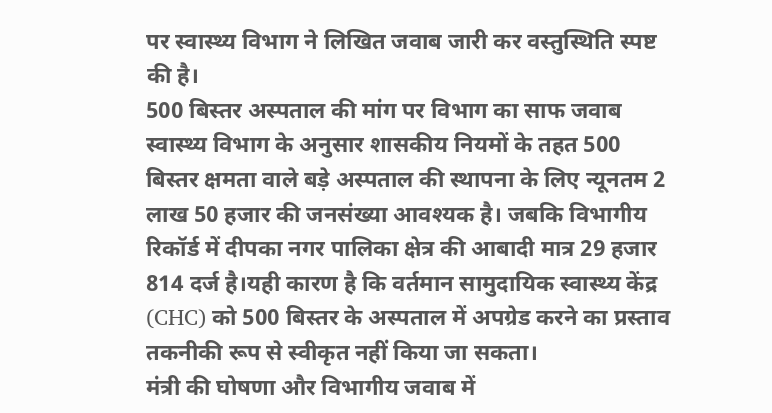पर स्वास्थ्य विभाग ने लिखित जवाब जारी कर वस्तुस्थिति स्पष्ट की है।
500 बिस्तर अस्पताल की मांग पर विभाग का साफ जवाब
स्वास्थ्य विभाग के अनुसार शासकीय नियमों के तहत 500 बिस्तर क्षमता वाले बड़े अस्पताल की स्थापना के लिए न्यूनतम 2 लाख 50 हजार की जनसंख्या आवश्यक है। जबकि विभागीय रिकॉर्ड में दीपका नगर पालिका क्षेत्र की आबादी मात्र 29 हजार 814 दर्ज है।यही कारण है कि वर्तमान सामुदायिक स्वास्थ्य केंद्र (CHC) को 500 बिस्तर के अस्पताल में अपग्रेड करने का प्रस्ताव तकनीकी रूप से स्वीकृत नहीं किया जा सकता।
मंत्री की घोषणा और विभागीय जवाब में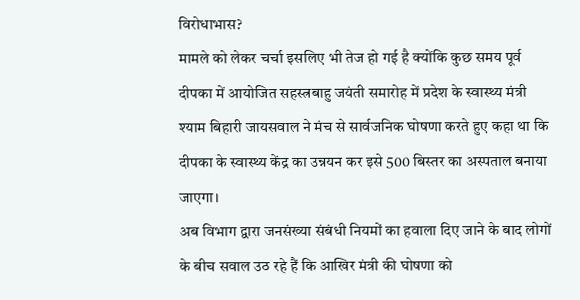विरोधाभास?
मामले को लेकर चर्चा इसलिए भी तेज हो गई है क्योंकि कुछ समय पूर्व दीपका में आयोजित सहस्त्रबाहु जयंती समारोह में प्रदेश के स्वास्थ्य मंत्री श्याम बिहारी जायसवाल ने मंच से सार्वजनिक घोषणा करते हुए कहा था कि दीपका के स्वास्थ्य केंद्र का उन्नयन कर इसे 500 बिस्तर का अस्पताल बनाया जाएगा।
अब विभाग द्वारा जनसंख्या संबंधी नियमों का हवाला दिए जाने के बाद लोगों के बीच सवाल उठ रहे हैं कि आखिर मंत्री की घोषणा को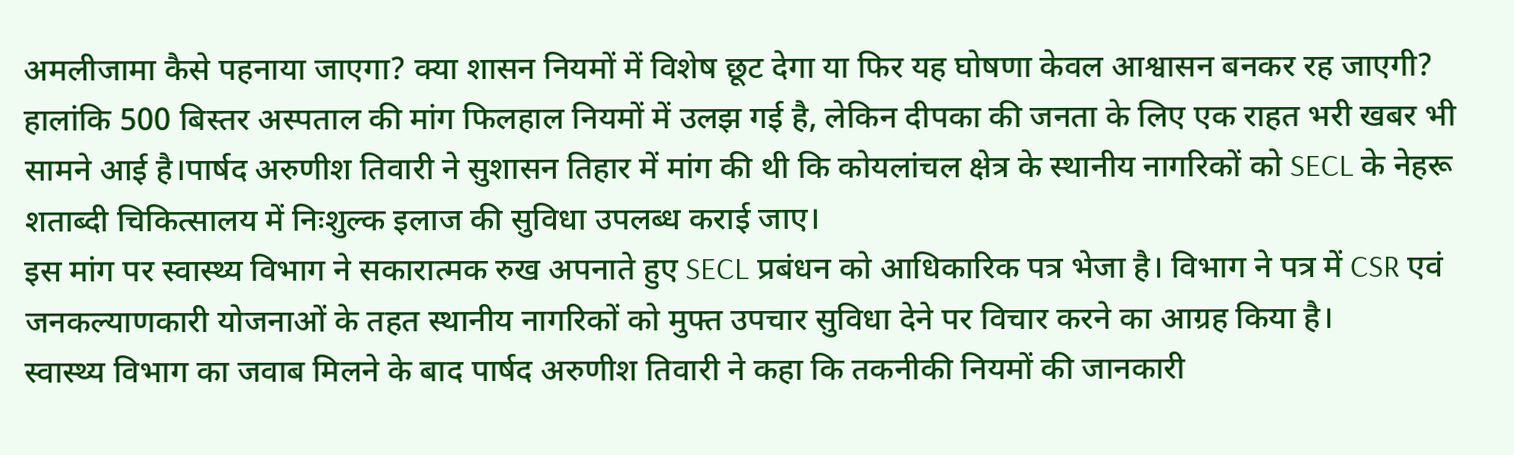अमलीजामा कैसे पहनाया जाएगा? क्या शासन नियमों में विशेष छूट देगा या फिर यह घोषणा केवल आश्वासन बनकर रह जाएगी?
हालांकि 500 बिस्तर अस्पताल की मांग फिलहाल नियमों में उलझ गई है, लेकिन दीपका की जनता के लिए एक राहत भरी खबर भी सामने आई है।पार्षद अरुणीश तिवारी ने सुशासन तिहार में मांग की थी कि कोयलांचल क्षेत्र के स्थानीय नागरिकों को SECL के नेहरू शताब्दी चिकित्सालय में निःशुल्क इलाज की सुविधा उपलब्ध कराई जाए।
इस मांग पर स्वास्थ्य विभाग ने सकारात्मक रुख अपनाते हुए SECL प्रबंधन को आधिकारिक पत्र भेजा है। विभाग ने पत्र में CSR एवं जनकल्याणकारी योजनाओं के तहत स्थानीय नागरिकों को मुफ्त उपचार सुविधा देने पर विचार करने का आग्रह किया है।
स्वास्थ्य विभाग का जवाब मिलने के बाद पार्षद अरुणीश तिवारी ने कहा कि तकनीकी नियमों की जानकारी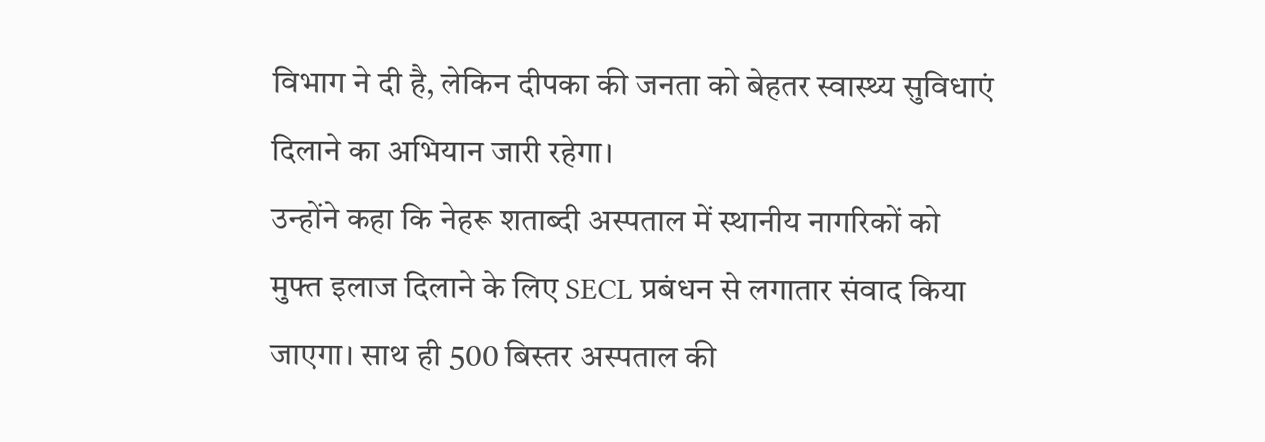विभाग ने दी है, लेकिन दीपका की जनता को बेहतर स्वास्थ्य सुविधाएं दिलाने का अभियान जारी रहेगा।
उन्होंने कहा कि नेहरू शताब्दी अस्पताल में स्थानीय नागरिकों को मुफ्त इलाज दिलाने के लिए SECL प्रबंधन से लगातार संवाद किया जाएगा। साथ ही 500 बिस्तर अस्पताल की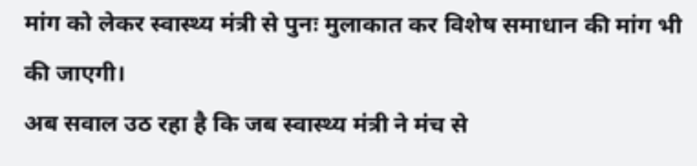मांग को लेकर स्वास्थ्य मंत्री से पुनः मुलाकात कर विशेष समाधान की मांग भी की जाएगी।
अब सवाल उठ रहा है कि जब स्वास्थ्य मंत्री ने मंच से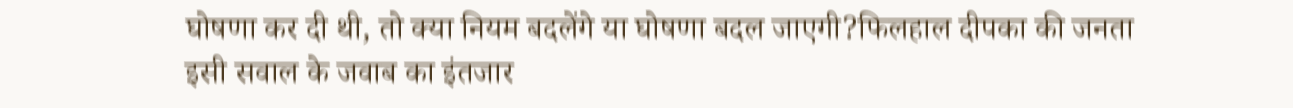घोषणा कर दी थी, तो क्या नियम बदलेंगे या घोषणा बदल जाएगी?फिलहाल दीपका की जनता इसी सवाल के जवाब का इंतजार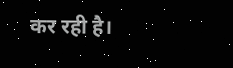कर रही है।